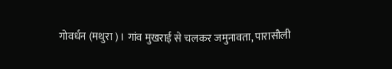गोवर्धन (मथुरा)। गांव मुखराई से चलकर जमुनावता, पारासौली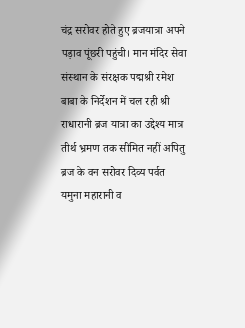चंद्र सरोवर होते हुए ब्रजयात्रा अपने पड़ाव पूंछरी पहुंची। मान मंदिर सेवा संस्थान के संरक्षक पद्मश्री रमेश बाबा के निर्देशन में चल रही श्री राधारानी ब्रज यात्रा का उद्देश्य मात्र तीर्थ भ्रमण तक सीमित नहीं अपितु ब्रज के वन सरोवर दिव्य पर्वत यमुना महारानी व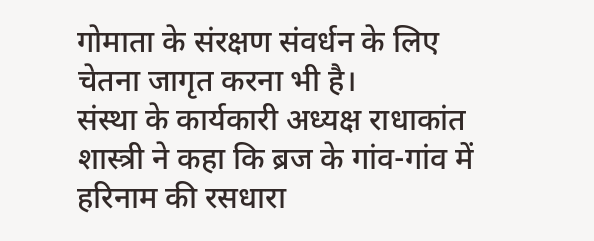गोमाता के संरक्षण संवर्धन के लिए चेतना जागृत करना भी है।
संस्था के कार्यकारी अध्यक्ष राधाकांत शास्त्री ने कहा कि ब्रज के गांव-गांव में हरिनाम की रसधारा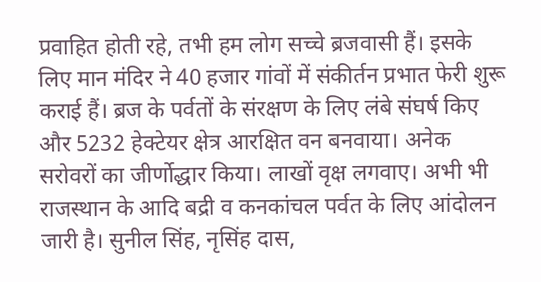प्रवाहित होती रहे, तभी हम लोग सच्चे ब्रजवासी हैं। इसके लिए मान मंदिर ने 40 हजार गांवों में संकीर्तन प्रभात फेरी शुरू कराई हैं। ब्रज के पर्वतों के संरक्षण के लिए लंबे संघर्ष किए और 5232 हेक्टेयर क्षेत्र आरक्षित वन बनवाया। अनेक सरोवरों का जीर्णोद्धार किया। लाखों वृक्ष लगवाए। अभी भी राजस्थान के आदि बद्री व कनकांचल पर्वत के लिए आंदोलन जारी है। सुनील सिंह, नृसिंह दास,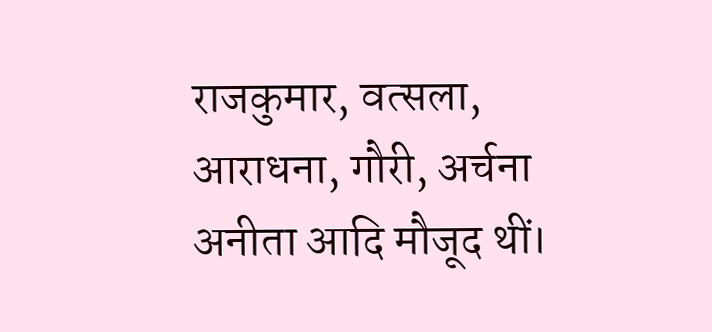राजकुमार, वत्सला, आराधना, गौरी, अर्चना अनीता आदि मौजूद थीं।